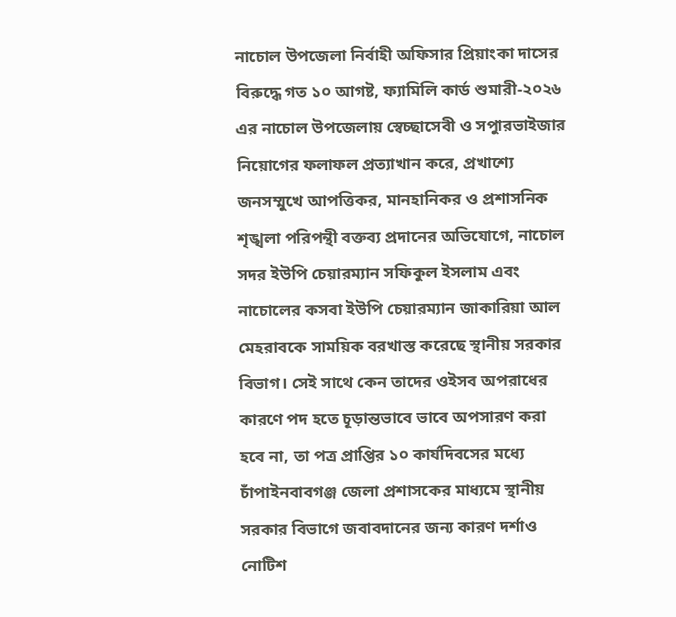নাচোল উপজেলা নির্বাহী অফিসার প্রিয়াংকা দাসের বিরুদ্ধে গত ১০ আগষ্ট, ফ্যামিলি কার্ড শুমারী-২০২৬ এর নাচোল উপজেলায় স্বেচ্ছাসেবী ও সপুারভাইজার নিয়োগের ফলাফল প্রত্যাখান করে, প্রখাশ্যে জনসম্মুখে আপত্তিকর, মানহানিকর ও প্রশাসনিক শৃঙ্খলা পরিপন্থী বক্তব্য প্রদানের অভিযোগে, নাচোল সদর ইউপি চেয়ারম্যান সফিকুল ইসলাম এবং নাচোলের কসবা ইউপি চেয়ারম্যান জাকারিয়া আল মেহরাবকে সাময়িক বরখাস্ত করেছে স্থানীয় সরকার বিভাগ। সেই সাথে কেন তাদের ওইসব অপরাধের কারণে পদ হতে চূড়ান্তভাবে ভাবে অপসারণ করা হবে না, তা পত্র প্রাপ্তির ১০ কার্যদিবসের মধ্যে চাঁপাইনবাবগঞ্জ জেলা প্রশাসকের মাধ্যমে স্থানীয় সরকার বিভাগে জবাবদানের জন্য কারণ দর্শাও নোটিশ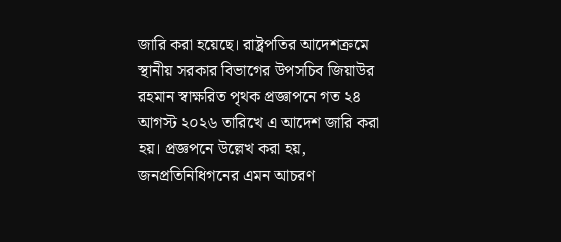জারি করা হয়েছে। রাষ্ট্রপতির আদেশক্রমে স্থানীয় সরকার বিভাগের উপসচিব জিয়াউর রহমান স্বাক্ষরিত পৃথক প্রজ্ঞাপনে গত ২৪ আগস্ট ২০২৬ তারিখে এ আদেশ জারি করা হয়। প্রজ্ঞপনে উল্লেখ করা হয়, জনপ্রতিনিধিগনের এমন আচরণ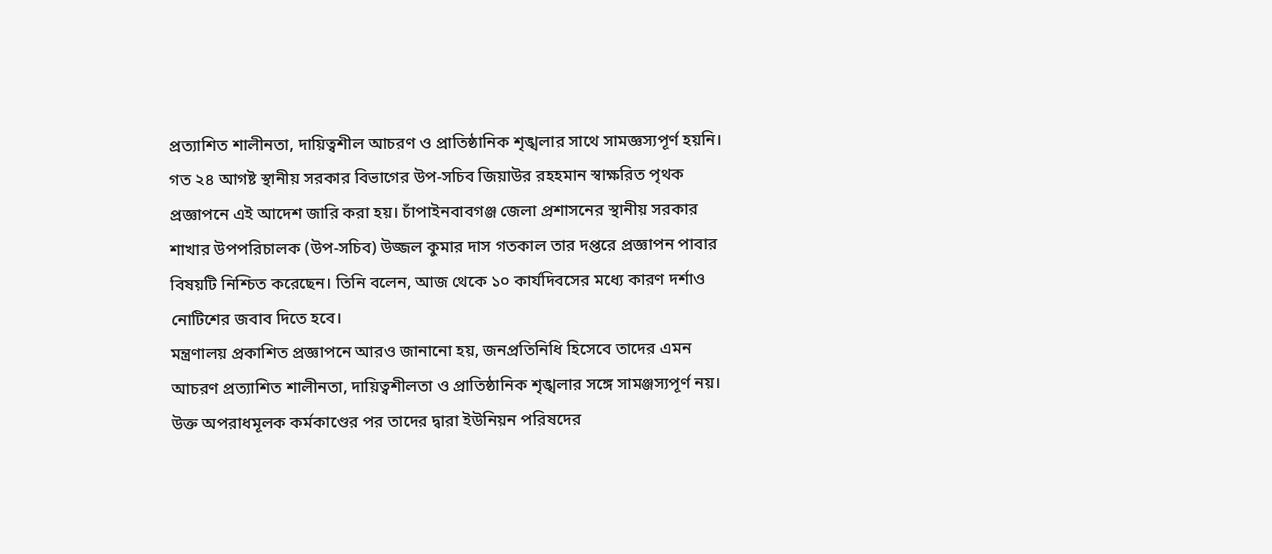প্রত্যাশিত শালীনতা, দায়িত্বশীল আচরণ ও প্রাতিষ্ঠানিক শৃঙ্খলার সাথে সামজ্ঞস্যপূর্ণ হয়নি।
গত ২৪ আগষ্ট স্থানীয় সরকার বিভাগের উপ-সচিব জিয়াউর রহহমান স্বাক্ষরিত পৃথক প্রজ্ঞাপনে এই আদেশ জারি করা হয়। চাঁপাইনবাবগঞ্জ জেলা প্রশাসনের স্থানীয় সরকার শাখার উপপরিচালক (উপ-সচিব) উজ্জল কুমার দাস গতকাল তার দপ্তরে প্রজ্ঞাপন পাবার বিষয়টি নিশ্চিত করেছেন। তিনি বলেন, আজ থেকে ১০ কার্যদিবসের মধ্যে কারণ দর্শাও নোটিশের জবাব দিতে হবে।
মন্ত্রণালয় প্রকাশিত প্রজ্ঞাপনে আরও জানানো হয়, জনপ্রতিনিধি হিসেবে তাদের এমন আচরণ প্রত্যাশিত শালীনতা, দায়িত্বশীলতা ও প্রাতিষ্ঠানিক শৃঙ্খলার সঙ্গে সামঞ্জস্যপূর্ণ নয়। উক্ত অপরাধমূলক কর্মকাণ্ডের পর তাদের দ্বারা ইউনিয়ন পরিষদের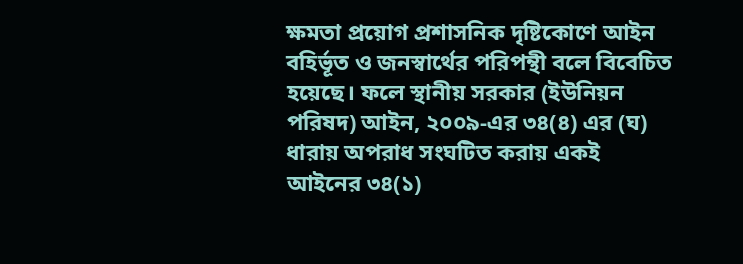ক্ষমতা প্রয়োগ প্রশাসনিক দৃষ্টিকোণে আইন বহির্ভূত ও জনস্বার্থের পরিপন্থী বলে বিবেচিত হয়েছে। ফলে স্থানীয় সরকার (ইউনিয়ন পরিষদ) আইন, ২০০৯-এর ৩৪(৪) এর (ঘ) ধারায় অপরাধ সংঘটিত করায় একই আইনের ৩৪(১)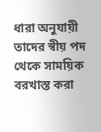ধারা অনুযায়ী তাদের স্বীয় পদ থেকে সাময়িক বরখাস্ত করা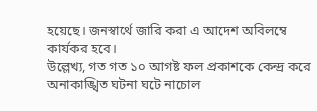হয়েছে। জনস্বার্থে জারি করা এ আদেশ অবিলম্বে কার্যকর হবে।
উল্লেখ্য, গত গত ১০ আগষ্ট ফল প্রকাশকে কেন্দ্র করে অনাকাঙ্খিত ঘটনা ঘটে নাচোল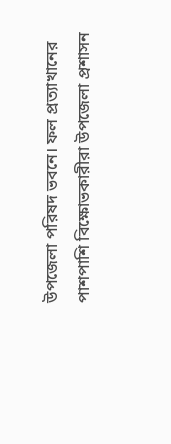উপজেলা পরিষদ ভবনে। ফল প্রত্যাখানের পাশপাশি বিক্ষোভকারীরা উপজেলা প্রশাসন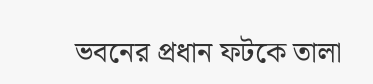ভবনের প্রধান ফটকে তালা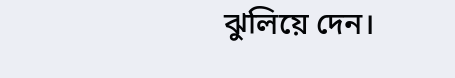ঝুলিয়ে দেন।